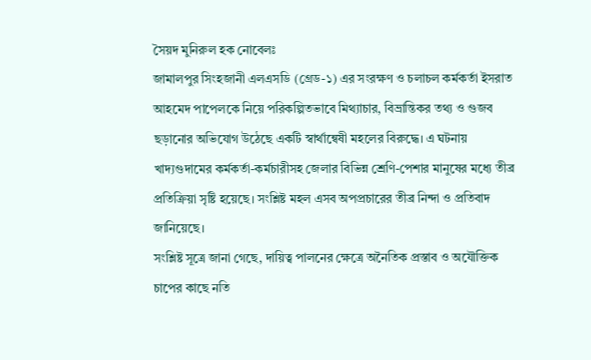সৈয়দ মুনিরুল হক নোবেলঃ
জামালপুর সিংহজানী এলএসডি (গ্রেড-১) এর সংরক্ষণ ও চলাচল কর্মকর্তা ইসরাত আহমেদ পাপেলকে নিয়ে পরিকল্পিতভাবে মিথ্যাচার, বিভ্রান্তিকর তথ্য ও গুজব ছড়ানোর অভিযোগ উঠেছে একটি স্বার্থান্বেষী মহলের বিরুদ্ধে। এ ঘটনায় খাদ্যগুদামের কর্মকর্তা-কর্মচারীসহ জেলার বিভিন্ন শ্রেণি-পেশার মানুষের মধ্যে তীব্র প্রতিক্রিয়া সৃষ্টি হয়েছে। সংশ্লিষ্ট মহল এসব অপপ্রচারের তীব্র নিন্দা ও প্রতিবাদ জানিয়েছে।
সংশ্লিষ্ট সূত্রে জানা গেছে, দায়িত্ব পালনের ক্ষেত্রে অনৈতিক প্রস্তাব ও অযৌক্তিক চাপের কাছে নতি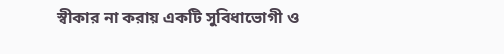স্বীকার না করায় একটি সুবিধাভোগী ও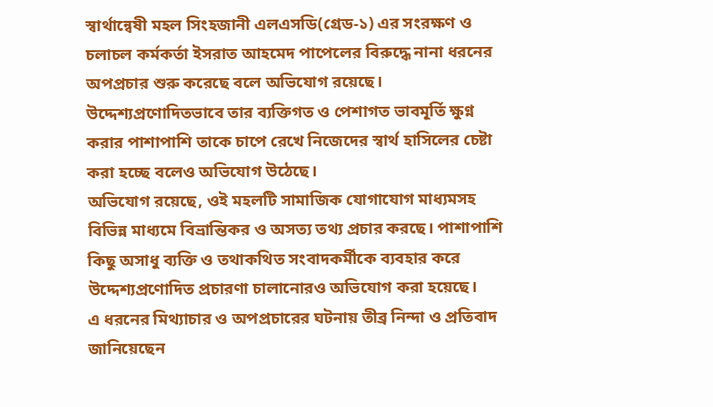স্বার্থান্বেষী মহল সিংহজানী এলএসডি(গ্রেড-১) এর সংরক্ষণ ও চলাচল কর্মকর্তা ইসরাত আহমেদ পাপেলের বিরুদ্ধে নানা ধরনের অপপ্রচার শুরু করেছে বলে অভিযোগ রয়েছে। উদ্দেশ্যপ্রণোদিতভাবে তার ব্যক্তিগত ও পেশাগত ভাবমূর্তি ক্ষুণ্ন করার পাশাপাশি তাকে চাপে রেখে নিজেদের স্বার্থ হাসিলের চেষ্টা করা হচ্ছে বলেও অভিযোগ উঠেছে।
অভিযোগ রয়েছে, ওই মহলটি সামাজিক যোগাযোগ মাধ্যমসহ বিভিন্ন মাধ্যমে বিভ্রান্তিকর ও অসত্য তথ্য প্রচার করছে। পাশাপাশি কিছু অসাধু ব্যক্তি ও তথাকথিত সংবাদকর্মীকে ব্যবহার করে উদ্দেশ্যপ্রণোদিত প্রচারণা চালানোরও অভিযোগ করা হয়েছে।
এ ধরনের মিথ্যাচার ও অপপ্রচারের ঘটনায় তীব্র নিন্দা ও প্রতিবাদ জানিয়েছেন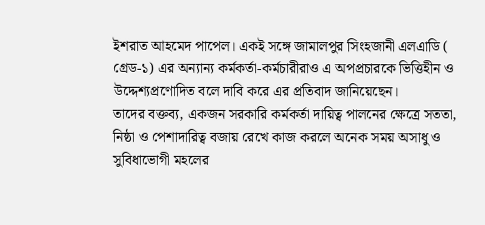ইশরাত আহমেদ পাপেল। একই সঙ্গে জামালপুর সিংহজানী এলএাডি ( গ্রেড-১) এর অন্যান্য কর্মকর্তা-কর্মচারীরাও এ অপপ্রচারকে ভিত্তিহীন ও উদ্দেশ্যপ্রণোদিত বলে দাবি করে এর প্রতিবাদ জানিয়েছেন।
তাদের বক্তব্য, একজন সরকারি কর্মকর্তা দায়িত্ব পালনের ক্ষেত্রে সততা, নিষ্ঠা ও পেশাদারিত্ব বজায় রেখে কাজ করলে অনেক সময় অসাধু ও সুবিধাভোগী মহলের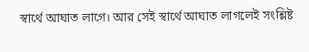স্বার্থে আঘাত লাগে। আর সেই স্বার্থে আঘাত লাগলেই সংশ্লিষ্ট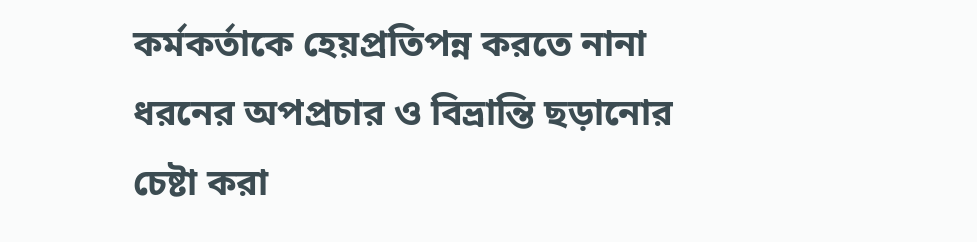কর্মকর্তাকে হেয়প্রতিপন্ন করতে নানা ধরনের অপপ্রচার ও বিভ্রান্তি ছড়ানোর চেষ্টা করা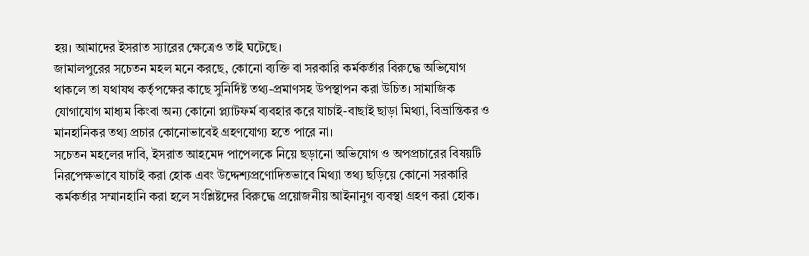হয়। আমাদের ইসরাত স্যারের ক্ষেত্রেও তাই ঘটেছে।
জামালপুরের সচেতন মহল মনে করছে, কোনো ব্যক্তি বা সরকারি কর্মকর্তার বিরুদ্ধে অভিযোগ থাকলে তা যথাযথ কর্তৃপক্ষের কাছে সুনির্দিষ্ট তথ্য-প্রমাণসহ উপস্থাপন করা উচিত। সামাজিক যোগাযোগ মাধ্যম কিংবা অন্য কোনো প্ল্যাটফর্ম ব্যবহার করে যাচাই-বাছাই ছাড়া মিথ্যা, বিভ্রান্তিকর ও মানহানিকর তথ্য প্রচার কোনোভাবেই গ্রহণযোগ্য হতে পারে না।
সচেতন মহলের দাবি, ইসরাত আহমেদ পাপেলকে নিয়ে ছড়ানো অভিযোগ ও অপপ্রচারের বিষয়টি নিরপেক্ষভাবে যাচাই করা হোক এবং উদ্দেশ্যপ্রণোদিতভাবে মিথ্যা তথ্য ছড়িয়ে কোনো সরকারি কর্মকর্তার সম্মানহানি করা হলে সংশ্লিষ্টদের বিরুদ্ধে প্রয়োজনীয় আইনানুগ ব্যবস্থা গ্রহণ করা হোক।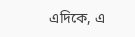এদিকে, এ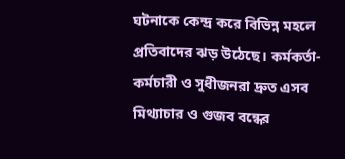ঘটনাকে কেন্দ্র করে বিভিন্ন মহলে প্রতিবাদের ঝড় উঠেছে। কর্মকর্তা-কর্মচারী ও সুধীজনরা দ্রুত এসব মিথ্যাচার ও গুজব বন্ধের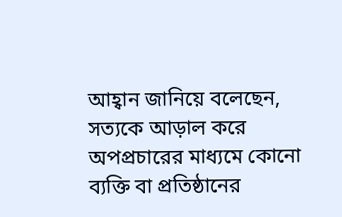আহ্বান জানিয়ে বলেছেন, সত্যকে আড়াল করে অপপ্রচারের মাধ্যমে কোনো ব্যক্তি বা প্রতিষ্ঠানের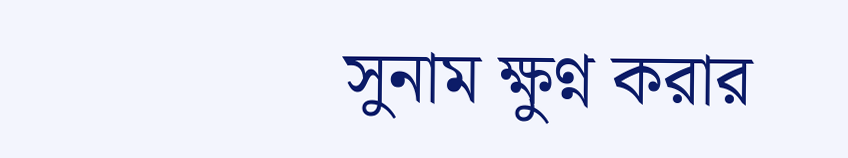সুনাম ক্ষুণ্ন করার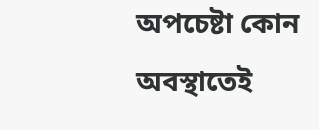অপচেষ্টা কোন অবস্থাতেই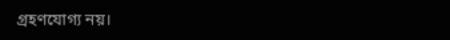গ্রহণযোগ্য নয়।